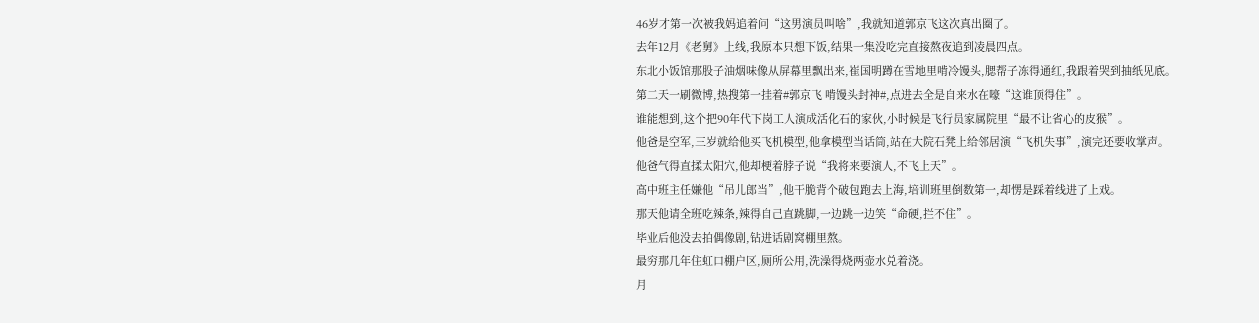46岁才第一次被我妈追着问“这男演员叫啥”,我就知道郭京飞这次真出圈了。
去年12月《老舅》上线,我原本只想下饭,结果一集没吃完直接熬夜追到凌晨四点。
东北小饭馆那股子油烟味像从屏幕里飘出来,崔国明蹲在雪地里啃冷馒头,腮帮子冻得通红,我跟着哭到抽纸见底。
第二天一刷微博,热搜第一挂着#郭京飞 啃馒头封神#,点进去全是自来水在嚎“这谁顶得住”。
谁能想到,这个把90年代下岗工人演成活化石的家伙,小时候是飞行员家属院里“最不让省心的皮猴”。
他爸是空军,三岁就给他买飞机模型,他拿模型当话筒,站在大院石凳上给邻居演“飞机失事”,演完还要收掌声。
他爸气得直揉太阳穴,他却梗着脖子说“我将来要演人,不飞上天”。
高中班主任嫌他“吊儿郎当”,他干脆背个破包跑去上海,培训班里倒数第一,却愣是踩着线进了上戏。
那天他请全班吃辣条,辣得自己直跳脚,一边跳一边笑“命硬,拦不住”。
毕业后他没去拍偶像剧,钻进话剧窝棚里熬。
最穷那几年住虹口棚户区,厕所公用,洗澡得烧两壶水兑着浇。
月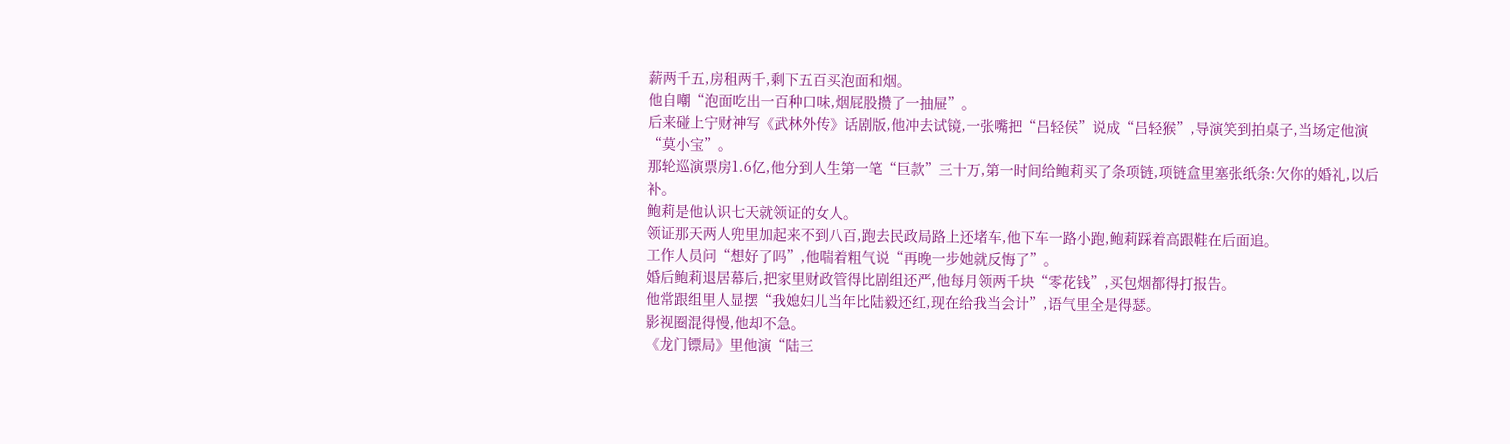薪两千五,房租两千,剩下五百买泡面和烟。
他自嘲“泡面吃出一百种口味,烟屁股攒了一抽屉”。
后来碰上宁财神写《武林外传》话剧版,他冲去试镜,一张嘴把“吕轻侯”说成“吕轻猴”,导演笑到拍桌子,当场定他演“莫小宝”。
那轮巡演票房1.6亿,他分到人生第一笔“巨款”三十万,第一时间给鲍莉买了条项链,项链盒里塞张纸条:欠你的婚礼,以后补。
鲍莉是他认识七天就领证的女人。
领证那天两人兜里加起来不到八百,跑去民政局路上还堵车,他下车一路小跑,鲍莉踩着高跟鞋在后面追。
工作人员问“想好了吗”,他喘着粗气说“再晚一步她就反悔了”。
婚后鲍莉退居幕后,把家里财政管得比剧组还严,他每月领两千块“零花钱”,买包烟都得打报告。
他常跟组里人显摆“我媳妇儿当年比陆毅还红,现在给我当会计”,语气里全是得瑟。
影视圈混得慢,他却不急。
《龙门镖局》里他演“陆三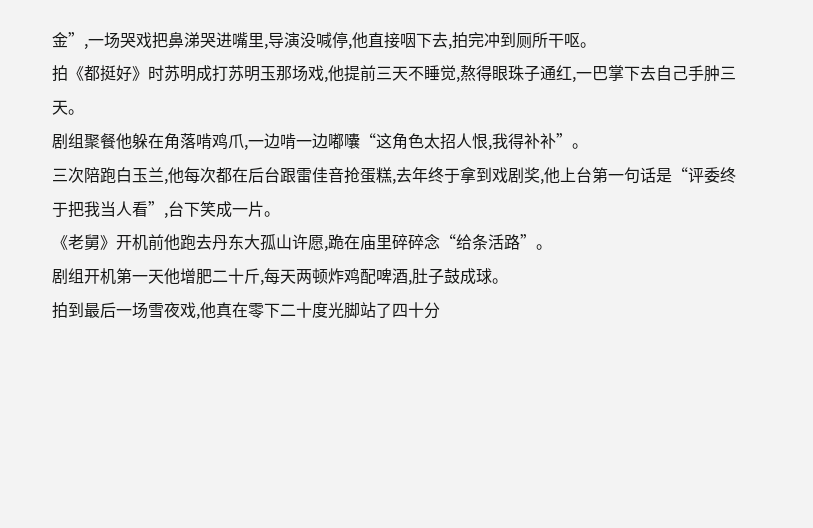金”,一场哭戏把鼻涕哭进嘴里,导演没喊停,他直接咽下去,拍完冲到厕所干呕。
拍《都挺好》时苏明成打苏明玉那场戏,他提前三天不睡觉,熬得眼珠子通红,一巴掌下去自己手肿三天。
剧组聚餐他躲在角落啃鸡爪,一边啃一边嘟囔“这角色太招人恨,我得补补”。
三次陪跑白玉兰,他每次都在后台跟雷佳音抢蛋糕,去年终于拿到戏剧奖,他上台第一句话是“评委终于把我当人看”,台下笑成一片。
《老舅》开机前他跑去丹东大孤山许愿,跪在庙里碎碎念“给条活路”。
剧组开机第一天他增肥二十斤,每天两顿炸鸡配啤酒,肚子鼓成球。
拍到最后一场雪夜戏,他真在零下二十度光脚站了四十分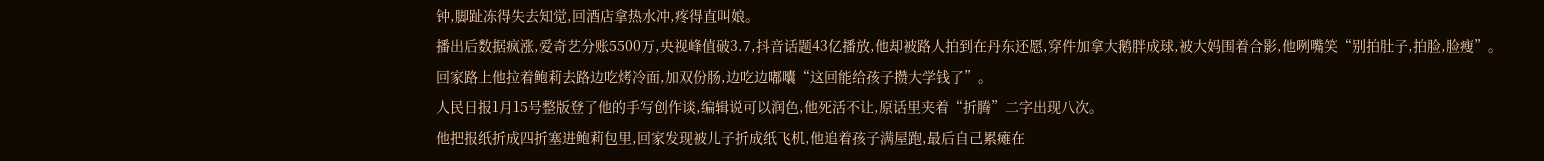钟,脚趾冻得失去知觉,回酒店拿热水冲,疼得直叫娘。
播出后数据疯涨,爱奇艺分账5500万,央视峰值破3.7,抖音话题43亿播放,他却被路人拍到在丹东还愿,穿件加拿大鹅胖成球,被大妈围着合影,他咧嘴笑“别拍肚子,拍脸,脸瘦”。
回家路上他拉着鲍莉去路边吃烤冷面,加双份肠,边吃边嘟囔“这回能给孩子攒大学钱了”。
人民日报1月15号整版登了他的手写创作谈,编辑说可以润色,他死活不让,原话里夹着“折腾”二字出现八次。
他把报纸折成四折塞进鲍莉包里,回家发现被儿子折成纸飞机,他追着孩子满屋跑,最后自己累瘫在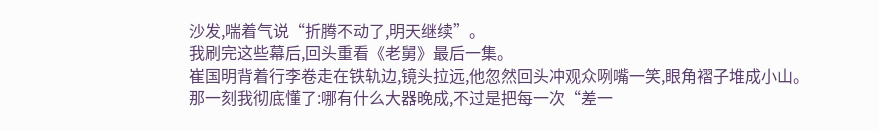沙发,喘着气说“折腾不动了,明天继续”。
我刷完这些幕后,回头重看《老舅》最后一集。
崔国明背着行李卷走在铁轨边,镜头拉远,他忽然回头冲观众咧嘴一笑,眼角褶子堆成小山。
那一刻我彻底懂了:哪有什么大器晚成,不过是把每一次“差一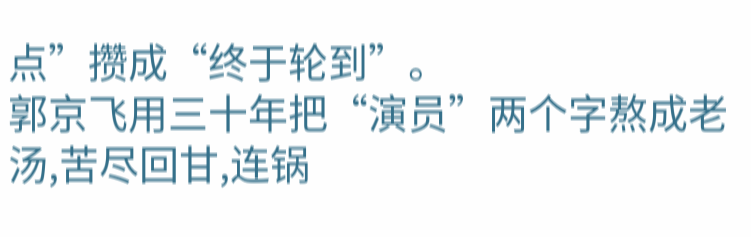点”攒成“终于轮到”。
郭京飞用三十年把“演员”两个字熬成老汤,苦尽回甘,连锅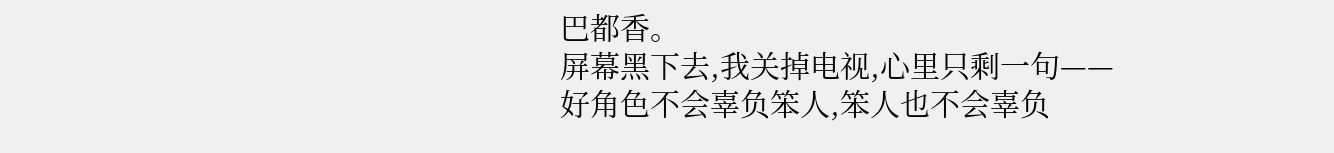巴都香。
屏幕黑下去,我关掉电视,心里只剩一句——
好角色不会辜负笨人,笨人也不会辜负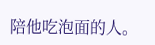陪他吃泡面的人。